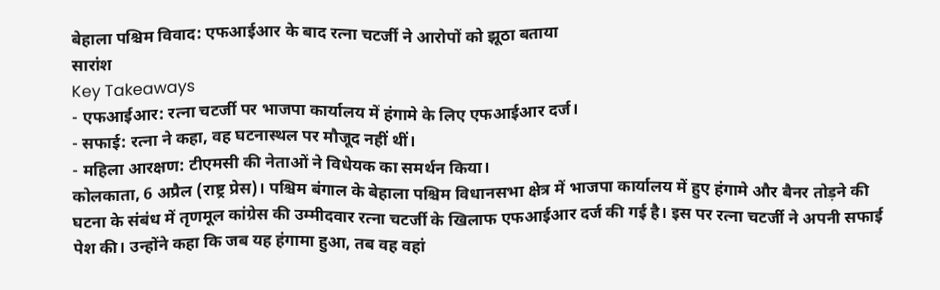बेहाला पश्चिम विवाद: एफआईआर के बाद रत्ना चटर्जी ने आरोपों को झूठा बताया
सारांश
Key Takeaways
- एफआईआर: रत्ना चटर्जी पर भाजपा कार्यालय में हंगामे के लिए एफआईआर दर्ज।
- सफाई: रत्ना ने कहा, वह घटनास्थल पर मौजूद नहीं थीं।
- महिला आरक्षण: टीएमसी की नेताओं ने विधेयक का समर्थन किया।
कोलकाता, 6 अप्रैल (राष्ट्र प्रेस)। पश्चिम बंगाल के बेहाला पश्चिम विधानसभा क्षेत्र में भाजपा कार्यालय में हुए हंगामे और बैनर तोड़ने की घटना के संबंध में तृणमूल कांग्रेस की उम्मीदवार रत्ना चटर्जी के खिलाफ एफआईआर दर्ज की गई है। इस पर रत्ना चटर्जी ने अपनी सफाई पेश की। उन्होंने कहा कि जब यह हंगामा हुआ, तब वह वहां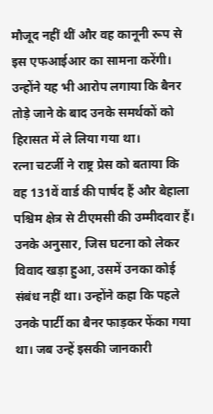मौजूद नहीं थीं और वह कानूनी रूप से इस एफआईआर का सामना करेंगी। उन्होंने यह भी आरोप लगाया कि बैनर तोड़े जाने के बाद उनके समर्थकों को हिरासत में ले लिया गया था।
रत्ना चटर्जी ने राष्ट्र प्रेस को बताया कि वह 131वें वार्ड की पार्षद हैं और बेहाला पश्चिम क्षेत्र से टीएमसी की उम्मीदवार हैं। उनके अनुसार, जिस घटना को लेकर विवाद खड़ा हुआ, उसमें उनका कोई संबंध नहीं था। उन्होंने कहा कि पहले उनके पार्टी का बैनर फाड़कर फेंका गया था। जब उन्हें इसकी जानकारी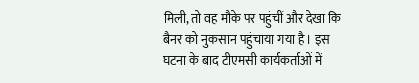मिली, तो वह मौके पर पहुंचीं और देखा कि बैनर को नुकसान पहुंचाया गया है। इस घटना के बाद टीएमसी कार्यकर्ताओं में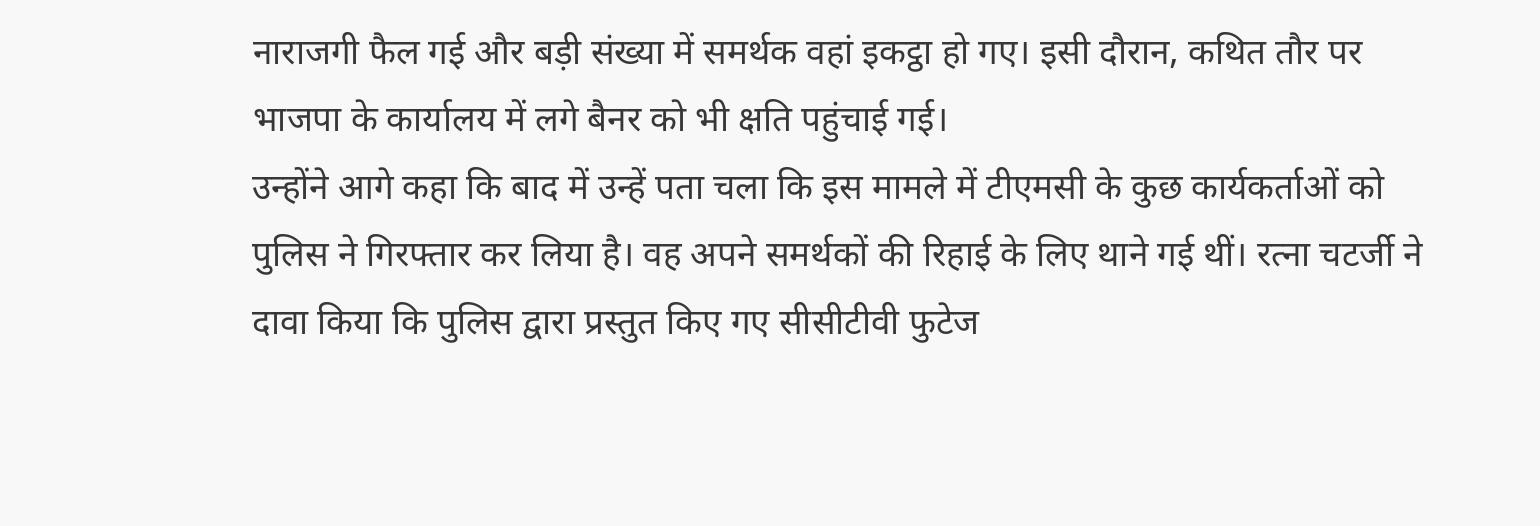नाराजगी फैल गई और बड़ी संख्या में समर्थक वहां इकट्ठा हो गए। इसी दौरान, कथित तौर पर भाजपा के कार्यालय में लगे बैनर को भी क्षति पहुंचाई गई।
उन्होंने आगे कहा कि बाद में उन्हें पता चला कि इस मामले में टीएमसी के कुछ कार्यकर्ताओं को पुलिस ने गिरफ्तार कर लिया है। वह अपने समर्थकों की रिहाई के लिए थाने गई थीं। रत्ना चटर्जी ने दावा किया कि पुलिस द्वारा प्रस्तुत किए गए सीसीटीवी फुटेज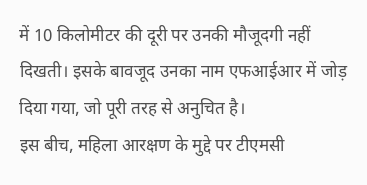में 10 किलोमीटर की दूरी पर उनकी मौजूदगी नहीं दिखती। इसके बावजूद उनका नाम एफआईआर में जोड़ दिया गया, जो पूरी तरह से अनुचित है।
इस बीच, महिला आरक्षण के मुद्दे पर टीएमसी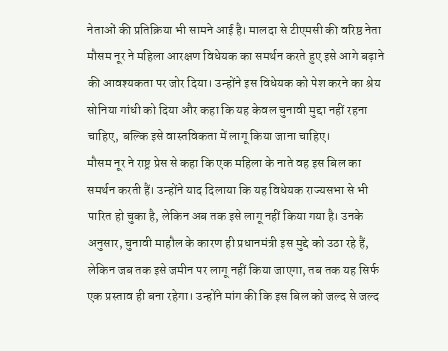नेताओं की प्रतिक्रिया भी सामने आई है। मालदा से टीएमसी की वरिष्ठ नेता मौसम नूर ने महिला आरक्षण विधेयक का समर्थन करते हुए इसे आगे बढ़ाने की आवश्यकता पर जोर दिया। उन्होंने इस विधेयक को पेश करने का श्रेय सोनिया गांधी को दिया और कहा कि यह केवल चुनावी मुद्दा नहीं रहना चाहिए, बल्कि इसे वास्तविकता में लागू किया जाना चाहिए।
मौसम नूर ने राष्ट्र प्रेस से कहा कि एक महिला के नाते वह इस बिल का समर्थन करती हैं। उन्होंने याद दिलाया कि यह विधेयक राज्यसभा से भी पारित हो चुका है, लेकिन अब तक इसे लागू नहीं किया गया है। उनके अनुसार, चुनावी माहौल के कारण ही प्रधानमंत्री इस मुद्दे को उठा रहे हैं, लेकिन जब तक इसे जमीन पर लागू नहीं किया जाएगा, तब तक यह सिर्फ एक प्रस्ताव ही बना रहेगा। उन्होंने मांग की कि इस बिल को जल्द से जल्द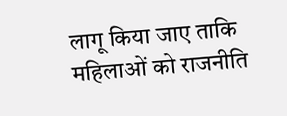लागू किया जाए ताकि महिलाओं को राजनीति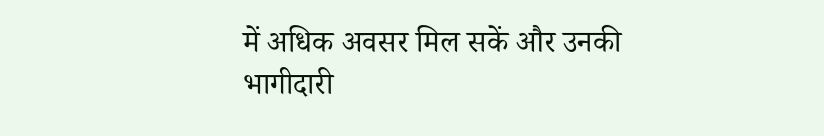में अधिक अवसर मिल सकें और उनकी भागीदारी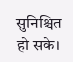सुनिश्चित हो सके।